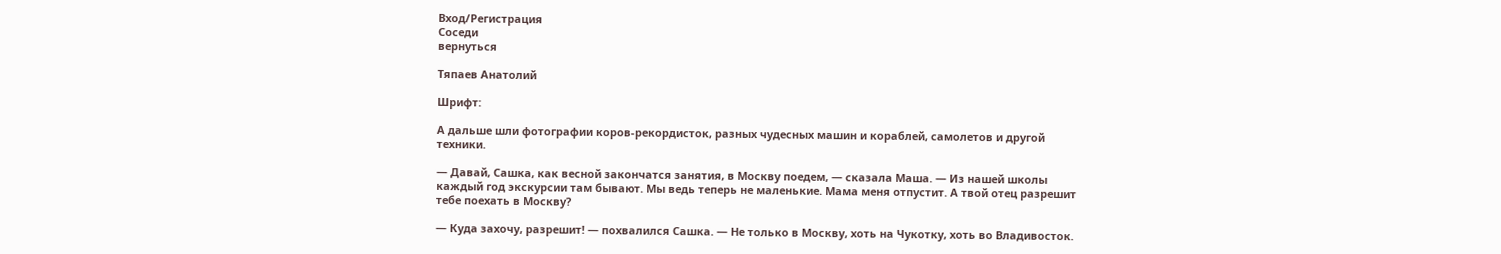Вход/Регистрация
Соседи
вернуться

Тяпаев Анатолий

Шрифт:

А дальше шли фотографии коров-рекордисток, разных чудесных машин и кораблей, самолетов и другой техники.

— Давай, Сашка, как весной закончатся занятия, в Москву поедем, — сказала Маша. — Из нашей школы каждый год экскурсии там бывают. Мы ведь теперь не маленькие. Мама меня отпустит. А твой отец разрешит тебе поехать в Москву?

— Куда захочу, разрешит! — похвалился Сашка. — Не только в Москву, хоть на Чукотку, хоть во Владивосток.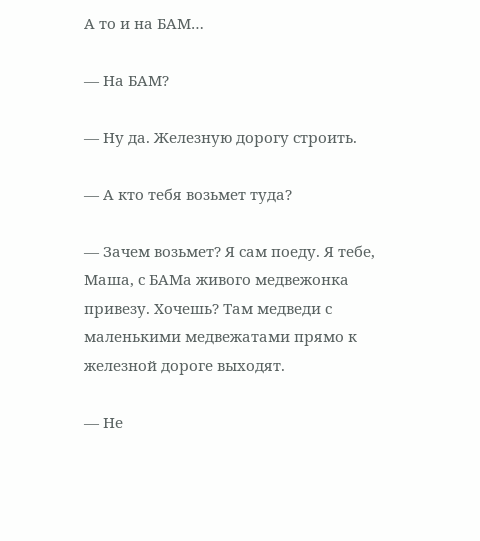А то и на БАМ…

— На БАМ?

— Ну да. Железную дорогу строить.

— А кто тебя возьмет туда?

— Зачем возьмет? Я сам поеду. Я тебе, Маша, с БАМа живого медвежонка привезу. Хочешь? Там медведи с маленькими медвежатами прямо к железной дороге выходят.

— Не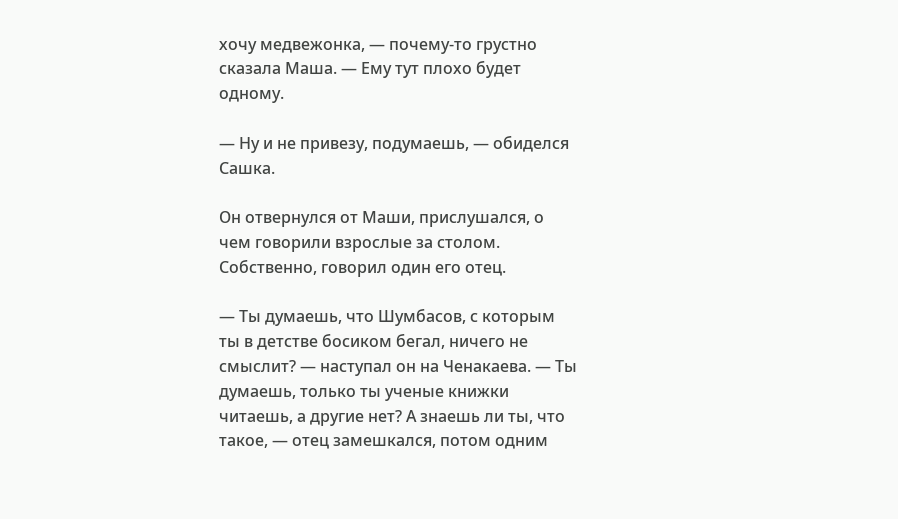хочу медвежонка, — почему-то грустно сказала Маша. — Ему тут плохо будет одному.

— Ну и не привезу, подумаешь, — обиделся Сашка.

Он отвернулся от Маши, прислушался, о чем говорили взрослые за столом. Собственно, говорил один его отец.

— Ты думаешь, что Шумбасов, с которым ты в детстве босиком бегал, ничего не смыслит? — наступал он на Ченакаева. — Ты думаешь, только ты ученые книжки читаешь, а другие нет? А знаешь ли ты, что такое, — отец замешкался, потом одним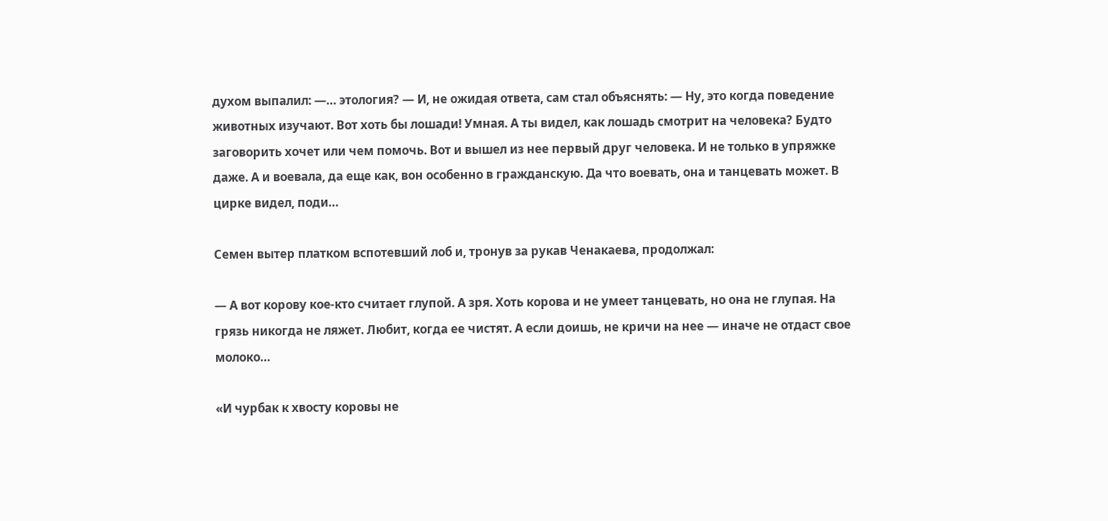духом выпалил: —… этология? — И, не ожидая ответа, сам стал объяснять: — Ну, это когда поведение животных изучают. Вот хоть бы лошади! Умная. А ты видел, как лошадь смотрит на человека? Будто заговорить хочет или чем помочь. Вот и вышел из нее первый друг человека. И не только в упряжке даже. А и воевала, да еще как, вон особенно в гражданскую. Да что воевать, она и танцевать может. В цирке видел, поди…

Семен вытер платком вспотевший лоб и, тронув за рукав Ченакаева, продолжал:

— А вот корову кое-кто считает глупой. А зря. Хоть корова и не умеет танцевать, но она не глупая. На грязь никогда не ляжет. Любит, когда ее чистят. А если доишь, не кричи на нее — иначе не отдаст свое молоко…

«И чурбак к хвосту коровы не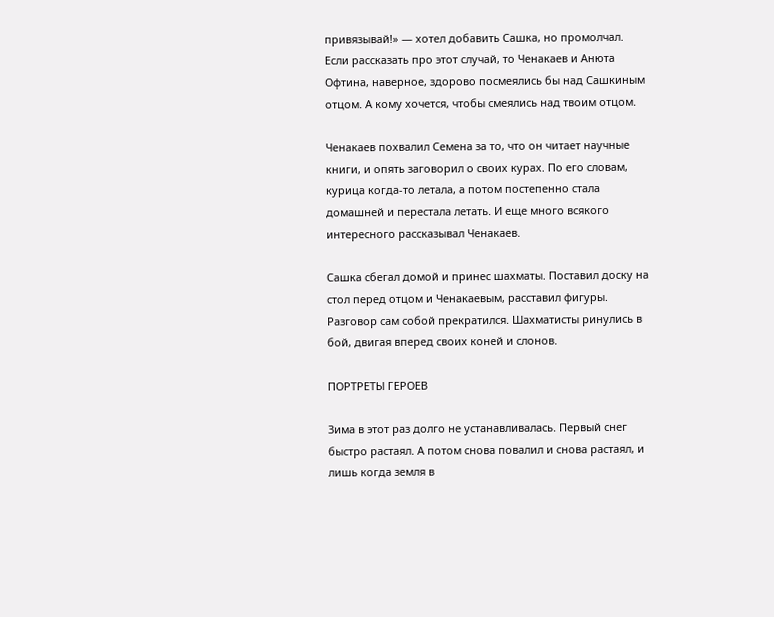привязывай!» — хотел добавить Сашка, но промолчал. Если рассказать про этот случай, то Ченакаев и Анюта Офтина, наверное, здорово посмеялись бы над Сашкиным отцом. А кому хочется, чтобы смеялись над твоим отцом.

Ченакаев похвалил Семена за то, что он читает научные книги, и опять заговорил о своих курах. По его словам, курица когда-то летала, а потом постепенно стала домашней и перестала летать. И еще много всякого интересного рассказывал Ченакаев.

Сашка сбегал домой и принес шахматы. Поставил доску на стол перед отцом и Ченакаевым, расставил фигуры. Разговор сам собой прекратился. Шахматисты ринулись в бой, двигая вперед своих коней и слонов.

ПОРТРЕТЫ ГЕРОЕВ

Зима в этот раз долго не устанавливалась. Первый cнег быстро растаял. А потом снова повалил и снова растаял, и лишь когда земля в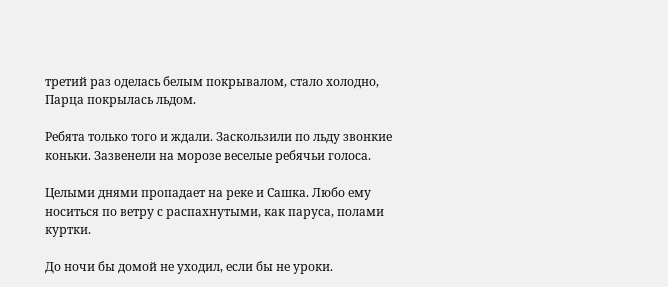третий раз оделась белым покрывалом, стало холодно, Парца покрылась льдом.

Ребята только того и ждали. Заскользили по льду звонкие коньки. Зазвенели на морозе веселые ребячьи голоса.

Целыми днями пропадает на реке и Сашка. Любо ему носиться по ветру с распахнутыми, как паруса, полами куртки.

До ночи бы домой не уходил, если бы не уроки.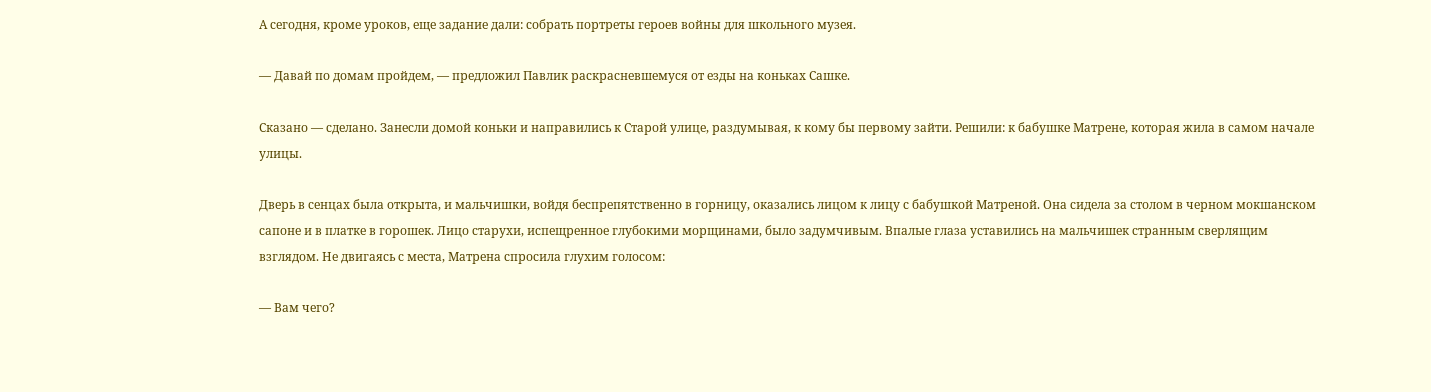А сегодня, кроме уроков, еще задание дали: собрать портреты героев войны для школьного музея.

— Давай по домам пройдем, — предложил Павлик раскрасневшемуся от езды на коньках Сашке.

Сказано — сделано. Занесли домой коньки и направились к Старой улице, раздумывая, к кому бы первому зайти. Решили: к бабушке Матрене, которая жила в самом начале улицы.

Дверь в сенцах была открыта, и мальчишки, войдя беспрепятственно в горницу, оказались лицом к лицу с бабушкой Матреной. Она сидела за столом в черном мокшанском сапоне и в платке в горошек. Лицо старухи, испещренное глубокими морщинами, было задумчивым. Впалые глаза уставились на мальчишек странным сверлящим взглядом. Не двигаясь с места, Матрена спросила глухим голосом:

— Вам чего?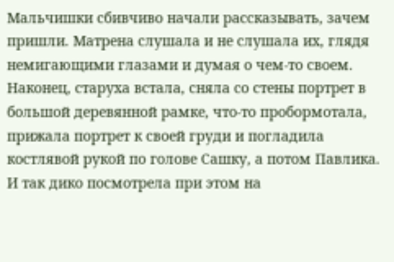Мальчишки сбивчиво начали рассказывать, зачем пришли. Матрена слушала и не слушала их, глядя немигающими глазами и думая о чем-то своем. Наконец, старуха встала, сняла со стены портрет в большой деревянной рамке, что-то пробормотала, прижала портрет к своей груди и погладила костлявой рукой по голове Сашку, а потом Павлика. И так дико посмотрела при этом на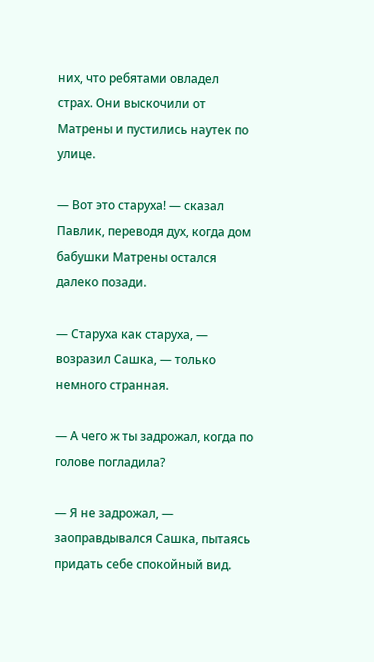них, что ребятами овладел страх. Они выскочили от Матрены и пустились наутек по улице.

— Вот это старуха! — сказал Павлик, переводя дух, когда дом бабушки Матрены остался далеко позади.

— Старуха как старуха, — возразил Сашка, — только немного странная.

— А чего ж ты задрожал, когда по голове погладила?

— Я не задрожал, — заоправдывался Сашка, пытаясь придать себе спокойный вид.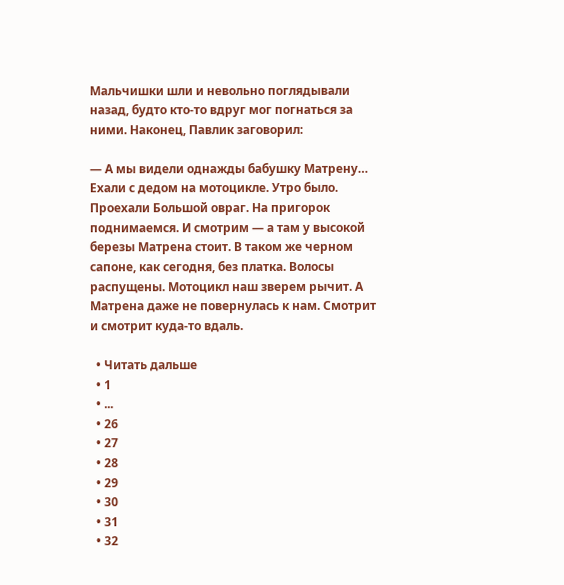Мальчишки шли и невольно поглядывали назад, будто кто-то вдруг мог погнаться за ними. Наконец, Павлик заговорил:

— А мы видели однажды бабушку Матрену… Ехали с дедом на мотоцикле. Утро было. Проехали Большой овраг. На пригорок поднимаемся. И смотрим — а там у высокой березы Матрена стоит. В таком же черном сапоне, как сегодня, без платка. Волосы распущены. Мотоцикл наш зверем рычит. А Матрена даже не повернулась к нам. Смотрит и смотрит куда-то вдаль.

  • Читать дальше
  • 1
  • ...
  • 26
  • 27
  • 28
  • 29
  • 30
  • 31
  • 32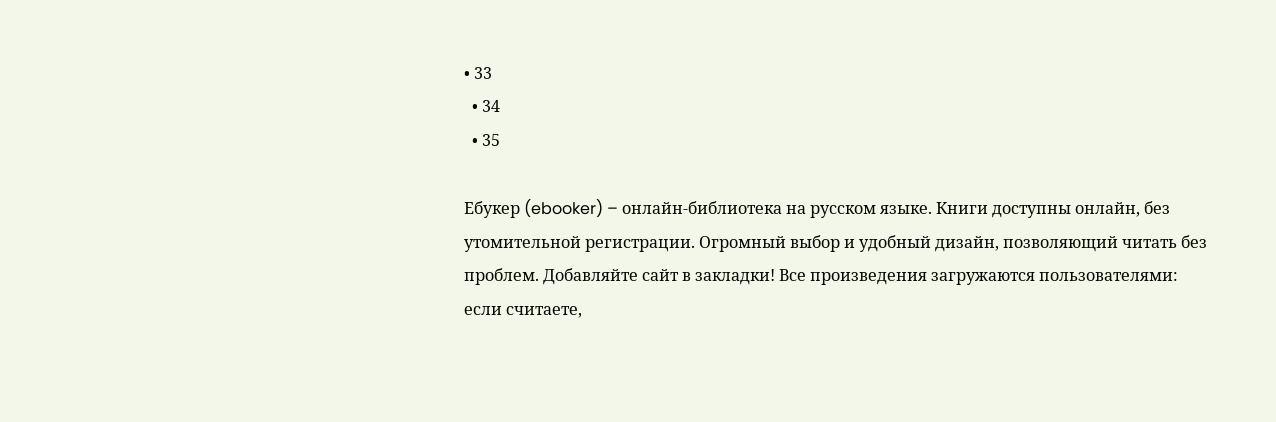• 33
  • 34
  • 35

Ебукер (ebooker) – онлайн-библиотека на русском языке. Книги доступны онлайн, без утомительной регистрации. Огромный выбор и удобный дизайн, позволяющий читать без проблем. Добавляйте сайт в закладки! Все произведения загружаются пользователями: если считаете,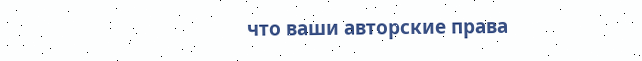что ваши авторские права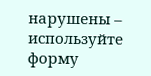нарушены – используйте форму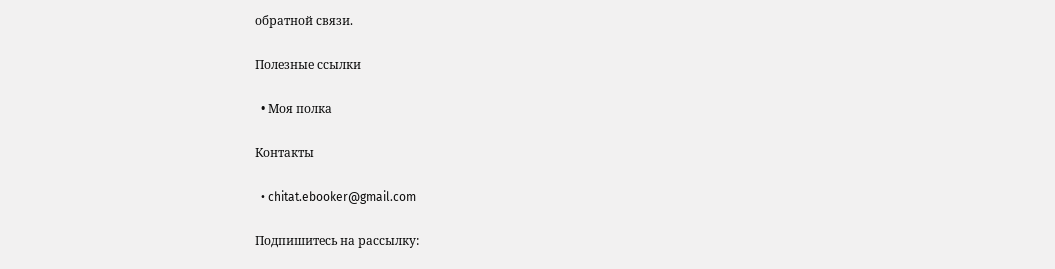обратной связи.

Полезные ссылки

  • Моя полка

Контакты

  • chitat.ebooker@gmail.com

Подпишитесь на рассылку: